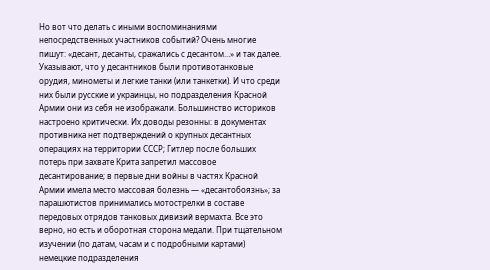Но вот что делать с иными воспоминаниями непосредственных участников событий? Очень многие пишут: «десант, десанты, сражались с десантом…» и так далее. Указывают, что у десантников были противотанковые орудия, минометы и легкие танки (или танкетки). И что среди них были русские и украинцы, но подразделения Красной Армии они из себя не изображали. Большинство историков настроено критически. Их доводы резонны: в документах противника нет подтверждений о крупных десантных операциях на территории СССР; Гитлер после больших потерь при захвате Крита запретил массовое десантирование; в первые дни войны в частях Красной Армии имела место массовая болезнь — «десантобоязнь»; за парашютистов принимались мотострелки в составе передовых отрядов танковых дивизий вермахта. Все это верно, но есть и оборотная сторона медали. При тщательном изучении (по датам, часам и с подробными картами) немецкие подразделения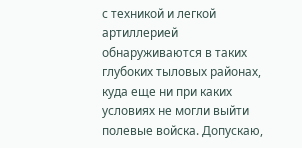с техникой и легкой артиллерией обнаруживаются в таких глубоких тыловых районах, куда еще ни при каких условиях не могли выйти полевые войска. Допускаю,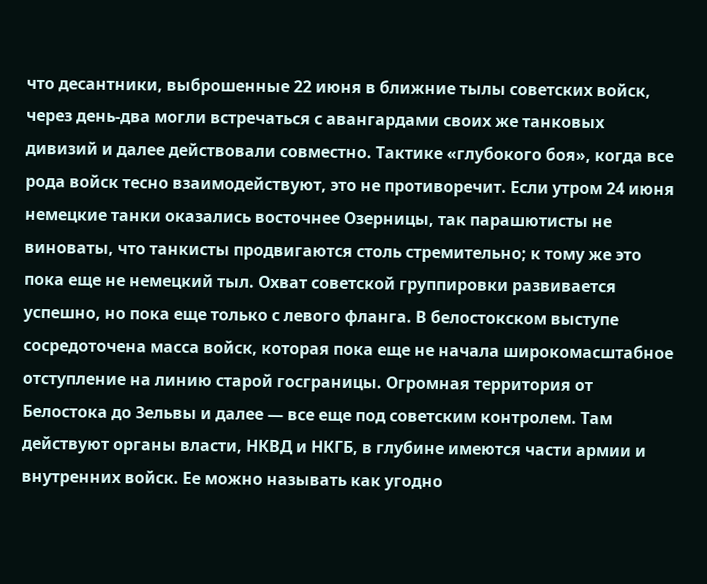что десантники, выброшенные 22 июня в ближние тылы советских войск, через день-два могли встречаться с авангардами своих же танковых дивизий и далее действовали совместно. Тактике «глубокого боя», когда все рода войск тесно взаимодействуют, это не противоречит. Если утром 24 июня немецкие танки оказались восточнее Озерницы, так парашютисты не виноваты, что танкисты продвигаются столь стремительно; к тому же это пока еще не немецкий тыл. Охват советской группировки развивается успешно, но пока еще только с левого фланга. В белостокском выступе сосредоточена масса войск, которая пока еще не начала широкомасштабное отступление на линию старой госграницы. Огромная территория от Белостока до Зельвы и далее — все еще под советским контролем. Там действуют органы власти, НКВД и НКГБ, в глубине имеются части армии и внутренних войск. Ее можно называть как угодно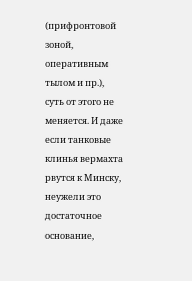(прифронтовой зоной, оперативным тылом и пр.), суть от этого не меняется. И даже если танковые клинья вермахта рвутся к Минску, неужели это достаточное основание,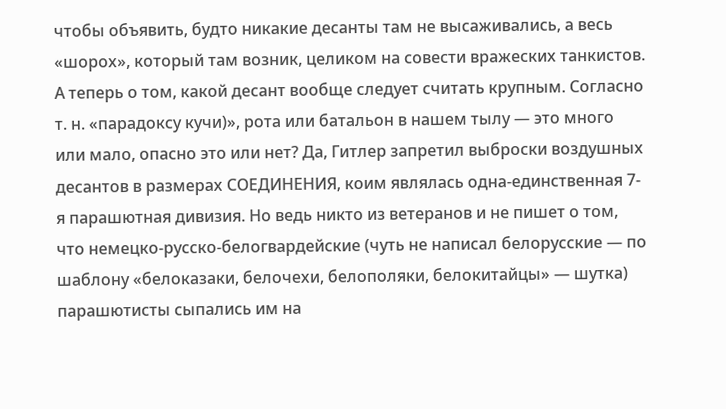чтобы объявить, будто никакие десанты там не высаживались, а весь «шорох», который там возник, целиком на совести вражеских танкистов. А теперь о том, какой десант вообще следует считать крупным. Согласно т. н. «парадоксу кучи)», рота или батальон в нашем тылу — это много или мало, опасно это или нет? Да, Гитлер запретил выброски воздушных десантов в размерах СОЕДИНЕНИЯ, коим являлась одна-единственная 7-я парашютная дивизия. Но ведь никто из ветеранов и не пишет о том, что немецко-русско-белогвардейские (чуть не написал белорусские — по шаблону «белоказаки, белочехи, белополяки, белокитайцы» — шутка) парашютисты сыпались им на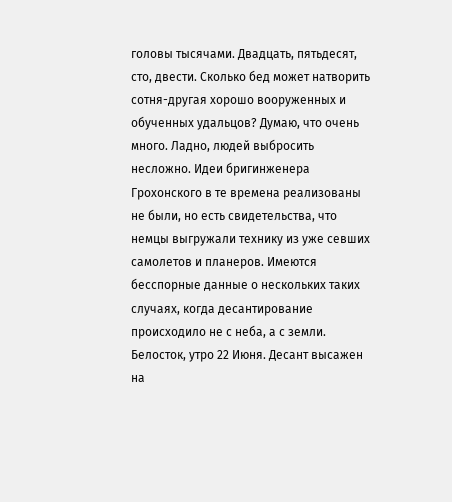головы тысячами. Двадцать, пятьдесят, сто, двести. Сколько бед может натворить сотня-другая хорошо вооруженных и обученных удальцов? Думаю, что очень много. Ладно, людей выбросить несложно. Идеи бригинженера Грохонского в те времена реализованы не были, но есть свидетельства, что немцы выгружали технику из уже севших самолетов и планеров. Имеются бесспорные данные о нескольких таких случаях, когда десантирование происходило не с неба, а с земли. Белосток, утро 22 Июня. Десант высажен на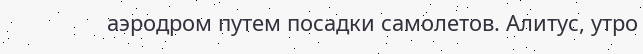аэродром путем посадки самолетов. Алитус, утро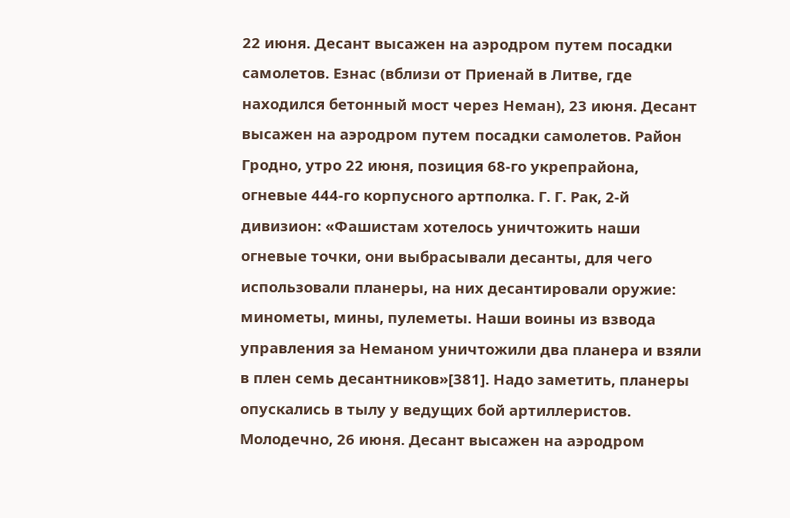22 июня. Десант высажен на аэродром путем посадки самолетов. Езнас (вблизи от Приенай в Литве, где находился бетонный мост через Неман), 23 июня. Десант высажен на аэродром путем посадки самолетов. Район Гродно, утро 22 июня, позиция 68-го укрепрайона, огневые 444-го корпусного артполка. Г. Г. Рак, 2-й дивизион: «Фашистам хотелось уничтожить наши огневые точки, они выбрасывали десанты, для чего использовали планеры, на них десантировали оружие: минометы, мины, пулеметы. Наши воины из взвода управления за Неманом уничтожили два планера и взяли в плен семь десантников»[381]. Надо заметить, планеры опускались в тылу у ведущих бой артиллеристов. Молодечно, 26 июня. Десант высажен на аэродром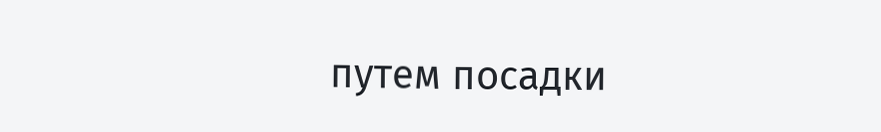путем посадки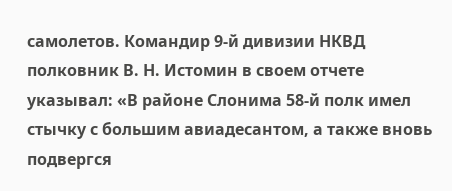самолетов. Командир 9-й дивизии НКВД полковник В. Н. Истомин в своем отчете указывал: «В районе Слонима 58-й полк имел стычку с большим авиадесантом, а также вновь подвергся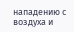нападению с воздуха и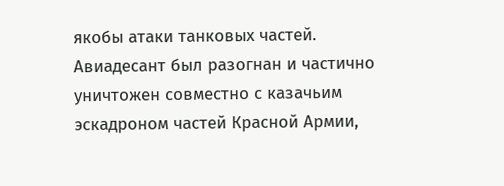якобы атаки танковых частей. Авиадесант был разогнан и частично уничтожен совместно с казачьим эскадроном частей Красной Армии,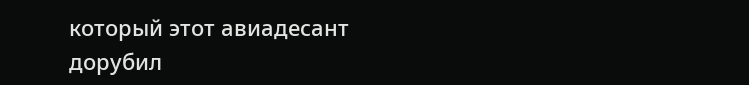который этот авиадесант дорубил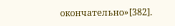окончательно»[382].